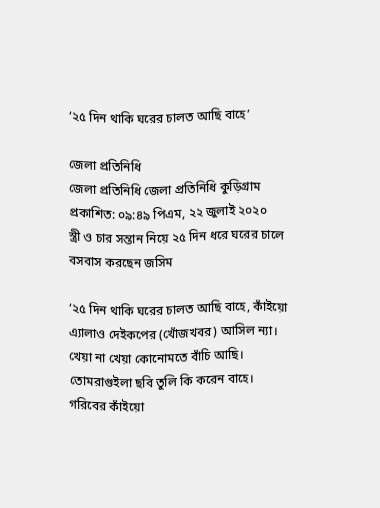‘২৫ দিন থাকি ঘরের চালত আছি বাহে’

জেলা প্রতিনিধি
জেলা প্রতিনিধি জেলা প্রতিনিধি কুড়িগ্রাম
প্রকাশিত: ০৯:৪৯ পিএম, ২২ জুলাই ২০২০
স্ত্রী ও চার সন্তান নিয়ে ২৫ দিন ধরে ঘরের চালে বসবাস করছেন জসিম

‘২৫ দিন থাকি ঘরের চালত আছি বাহে, কাঁইয়ো এ্যালাও দেইকপের (খোঁজখবর) আসিল ন্যা। খেয়া না খেয়া কোনোমতে বাঁচি আছি। তোমরাগুইলা ছবি তুলি কি করেন বাহে। গরিবের কাঁইয়ো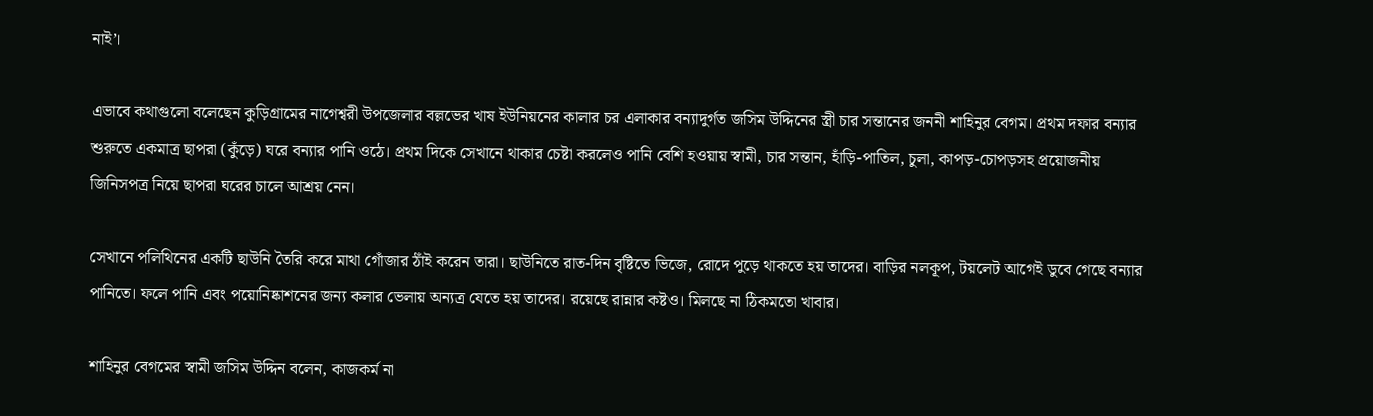নাই’।

এভাবে কথাগুলো বলেছেন কুড়িগ্রামের নাগেশ্বরী উপজেলার বল্লভের খাষ ইউনিয়নের কালার চর এলাকার বন্যাদুর্গত জসিম উদ্দিনের স্ত্রী চার সন্তানের জননী শাহিনুর বেগম। প্রথম দফার বন্যার শুরুতে একমাত্র ছাপরা (কুঁড়ে) ঘরে বন্যার পানি ওঠে। প্রথম দিকে সেখানে থাকার চেষ্টা করলেও পানি বেশি হওয়ায় স্বামী, চার সন্তান, হাঁড়ি-পাতিল, চুলা, কাপড়-চোপড়সহ প্রয়োজনীয় জিনিসপত্র নিয়ে ছাপরা ঘরের চালে আশ্রয় নেন।

সেখানে পলিথিনের একটি ছাউনি তৈরি করে মাথা গোঁজার ঠাঁই করেন তারা। ছাউনিতে রাত-দিন বৃষ্টিতে ভিজে, রোদে পুড়ে থাকতে হয় তাদের। বাড়ির নলকূপ, টয়লেট আগেই ডুবে গেছে বন্যার পানিতে। ফলে পানি এবং পয়োনিষ্কাশনের জন্য কলার ভেলায় অন্যত্র যেতে হয় তাদের। রয়েছে রান্নার কষ্টও। মিলছে না ঠিকমতো খাবার।

শাহিনুর বেগমের স্বামী জসিম উদ্দিন বলেন, কাজকর্ম না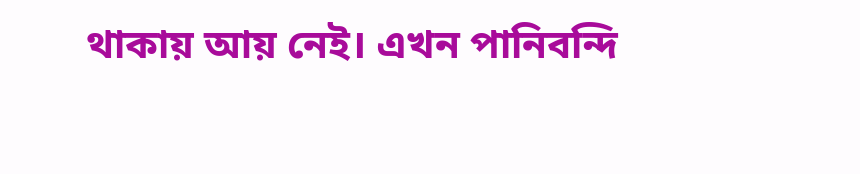থাকায় আয় নেই। এখন পানিবন্দি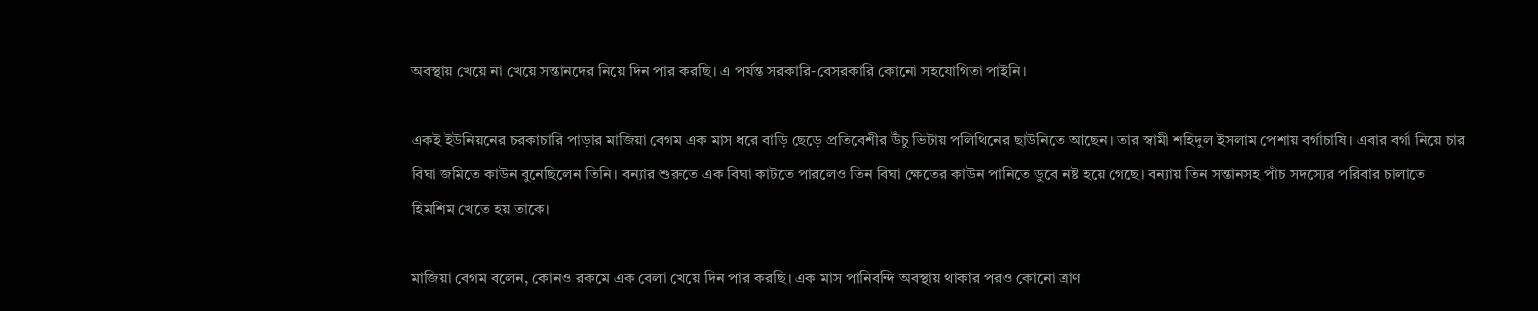অবস্থায় খেয়ে না খেয়ে সন্তানদের নিয়ে দিন পার করছি। এ পর্যন্ত সরকারি-বেসরকারি কোনো সহযোগিতা পাইনি।

একই ইউনিয়নের চরকাচারি পাড়ার মাজিয়া বেগম এক মাস ধরে বাড়ি ছেড়ে প্রতিবেশীর উঁচু ভিটায় পলিথিনের ছাউনিতে আছেন। তার স্বামী শহিদুল ইসলাম পেশায় বর্গাচাষি। এবার বর্গা নিয়ে চার বিঘা জমিতে কাউন বুনেছিলেন তিনি। বন্যার শুরুতে এক বিঘা কাটতে পারলেও তিন বিঘা ক্ষেতের কাউন পানিতে ডুবে নষ্ট হয়ে গেছে। বন্যায় তিন সন্তানসহ পাঁচ সদস্যের পরিবার চালাতে হিমশিম খেতে হয় তাকে।

মাজিয়া বেগম বলেন, কোনও রকমে এক বেলা খেয়ে দিন পার করছি। এক মাস পানিবন্দি অবস্থায় থাকার পরও কোনো ত্রাণ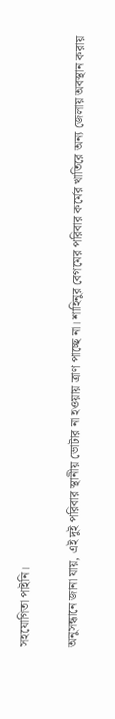সহযোগিতা পাইনি।

অনুসন্ধানে জানা যায়, এই দুই পরিবার স্থানীয় ভোটার না হওয়ায় ত্রাণ পাচ্ছে না। শাহিনুর বেগমের পরিবার কর্মের খাতিরে অন্য জেলায় অবস্থান করায়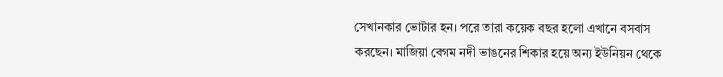সেখানকার ভোটার হন। পরে তারা কয়েক বছর হলো এখানে বসবাস করছেন। মাজিয়া বেগম নদী ভাঙনের শিকার হয়ে অন্য ইউনিয়ন থেকে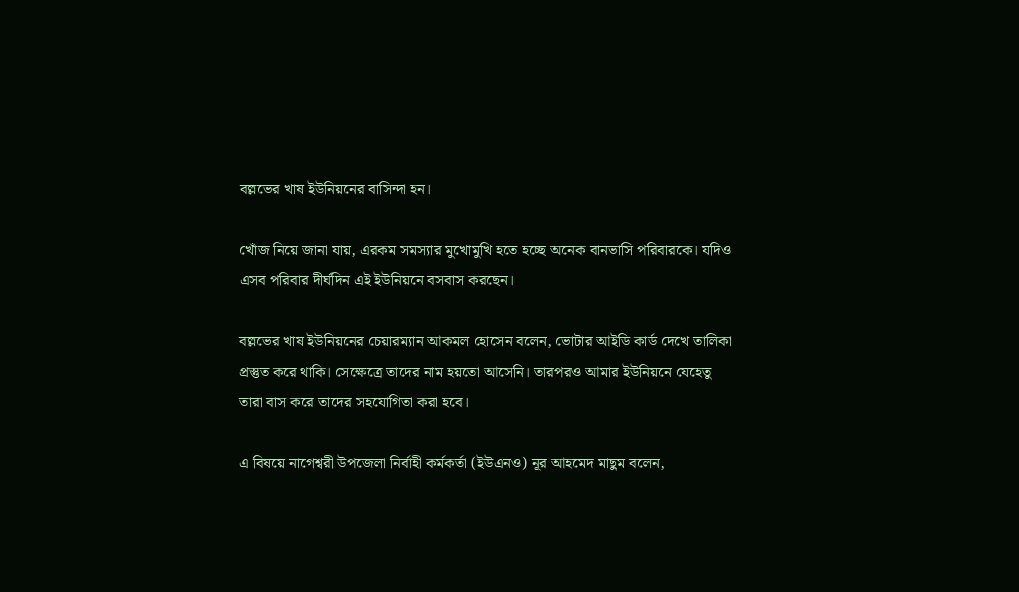বল্লভের খাষ ইউনিয়নের বাসিন্দা হন।

খোঁজ নিয়ে জানা যায়, এরকম সমস্যার মুখোমুখি হতে হচ্ছে অনেক বানভাসি পরিবারকে। যদিও এসব পরিবার দীর্ঘদিন এই ইউনিয়নে বসবাস করছেন।

বল্লভের খাষ ইউনিয়নের চেয়ারম্যান আকমল হোসেন বলেন, ভোটার আইডি কার্ড দেখে তালিকা প্রস্তুত করে থাকি। সেক্ষেত্রে তাদের নাম হয়তো আসেনি। তারপরও আমার ইউনিয়নে যেহেতু তারা বাস করে তাদের সহযোগিতা করা হবে।

এ বিষয়ে নাগেশ্বরী উপজেলা নির্বাহী কর্মকর্তা (ইউএনও) নূর আহমেদ মাছুম বলেন,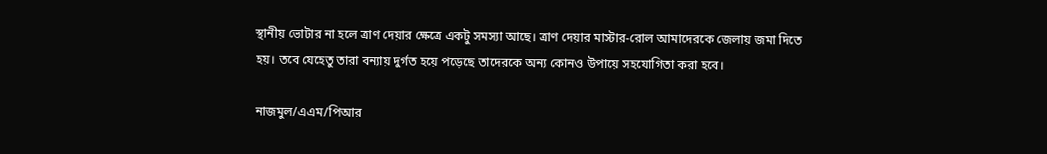স্থানীয় ভোটার না হলে ত্রাণ দেয়ার ক্ষেত্রে একটু সমস্যা আছে। ত্রাণ দেয়ার মাস্টার-রোল আমাদেরকে জেলায় জমা দিতে হয়। তবে যেহেতু তারা বন্যায় দুর্গত হয়ে পড়েছে তাদেরকে অন্য কোনও উপায়ে সহযোগিতা করা হবে।

নাজমুল/এএম/পিআর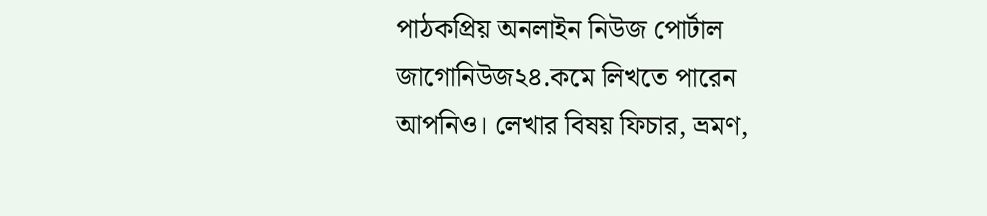পাঠকপ্রিয় অনলাইন নিউজ পোর্টাল জাগোনিউজ২৪.কমে লিখতে পারেন আপনিও। লেখার বিষয় ফিচার, ভ্রমণ,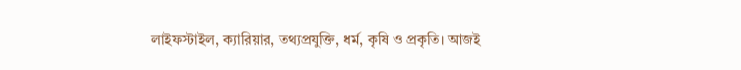লাইফস্টাইল, ক্যারিয়ার, তথ্যপ্রযুক্তি, ধর্ম, কৃষি ও প্রকৃতি। আজই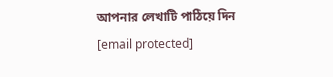আপনার লেখাটি পাঠিয়ে দিন [email protected]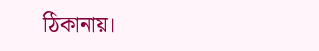ঠিকানায়।